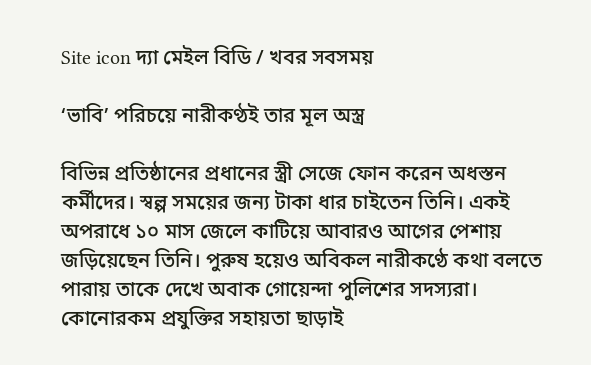Site icon দ্যা মেইল বিডি / খবর সবসময়

‘ভাবি’ পরিচয়ে নারীকণ্ঠই তার মূল অস্ত্র

বিভিন্ন প্রতিষ্ঠানের প্রধানের স্ত্রী সেজে ফোন করেন অধস্তন কর্মীদের। স্বল্প সময়ের জন্য টাকা ধার চাইতেন তিনি। একই অপরাধে ১০ মাস জেলে কাটিয়ে আবারও আগের পেশায় জড়িয়েছেন তিনি। পুরুষ হয়েও অবিকল নারীকণ্ঠে কথা বলতে পারায় তাকে দেখে অবাক গোয়েন্দা পুলিশের সদস্যরা। কোনোরকম প্রযুক্তির সহায়তা ছাড়াই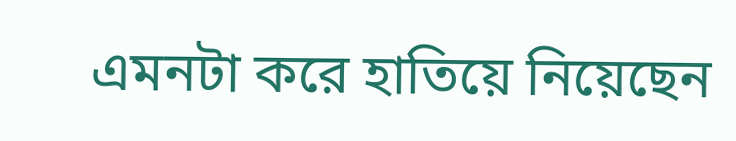এমনটা করে হাতিয়ে নিয়েছেন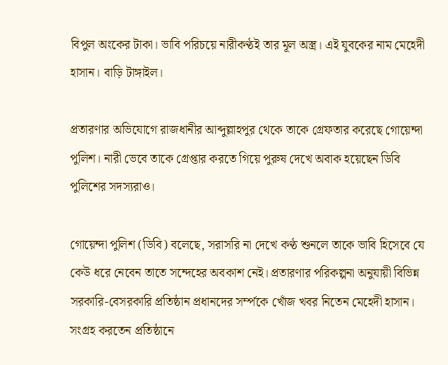বিপুল অংকের টাকা। ভাবি পরিচয়ে নারীকণ্ঠই তার মূল অস্ত্র। এই যুবকের নাম মেহেদী হাসান। বাড়ি টাঙ্গাইল।

প্রতারণার অভিযোগে রাজধানীর আব্দুল্লাহপুর থেকে তাকে গ্রেফতার করেছে গোয়েন্দা পুলিশ। নারী ভেবে তাকে গ্রেপ্তার করতে গিয়ে পুরুষ দেখে অবাক হয়েছেন ডিবি পুলিশের সদস্যরাও।

গোয়েন্দা পুলিশ (ডিবি) বলেছে, সরাসরি না দেখে কণ্ঠ শুনলে তাকে ভাবি হিসেবে যে কেউ ধরে নেবেন তাতে সন্দেহের অবকাশ নেই। প্রতারণার পরিকল্পনা অনুযায়ী বিভিন্ন সরকারি-বেসরকারি প্রতিষ্ঠান প্রধানদের সর্ম্পকে খোঁজ খবর নিতেন মেহেদী হাসান। সংগ্রহ করতেন প্রতিষ্ঠানে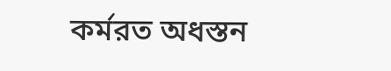কর্মরত অধস্তন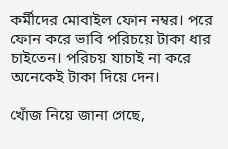কর্মীদের মোবাইল ফোন নম্বর। পরে ফোন করে ভাবি পরিচয়ে টাকা ধার চাইতেন। পরিচয় যাচাই না করে অনেকেই টাকা দিয়ে দেন।

খোঁজ নিয়ে জানা গেছে,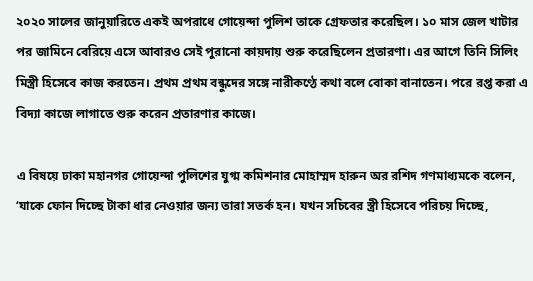২০২০ সালের জানুয়ারিতে একই অপরাধে গোয়েন্দা পুলিশ তাকে গ্রেফতার করেছিল। ১০ মাস জেল খাটার পর জামিনে বেরিয়ে এসে আবারও সেই পুরানো কায়দায় শুরু করেছিলেন প্রতারণা। এর আগে তিনি সিলিং মিস্ত্রী হিসেবে কাজ করতেন। প্রথম প্রথম বন্ধুদের সঙ্গে নারীকণ্ঠে কথা বলে বোকা বানাতেন। পরে রপ্ত করা এ বিদ্যা কাজে লাগাতে শুরু করেন প্রতারণার কাজে।

এ বিষয়ে ঢাকা মহানগর গোয়েন্দা পুলিশের যুগ্ম কমিশনার মোহাম্মদ হারুন অর রশিদ গণমাধ্যমকে বলেন, ‘যাকে ফোন দিচ্ছে টাকা ধার নেওয়ার জন্য তারা সতর্ক হন। যখন সচিবের স্ত্রী হিসেবে পরিচয় দিচ্ছে,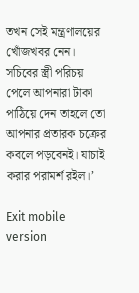তখন সেই মন্ত্রণালয়ের খোঁজখবর নেন। সচিবের স্ত্রী পরিচয় পেলে আপনারা টাকা পাঠিয়ে দেন তাহলে তো আপনার প্রতারক চক্রের কবলে পড়বেনই। যাচাই করার পরামর্শ রইল।’

Exit mobile version